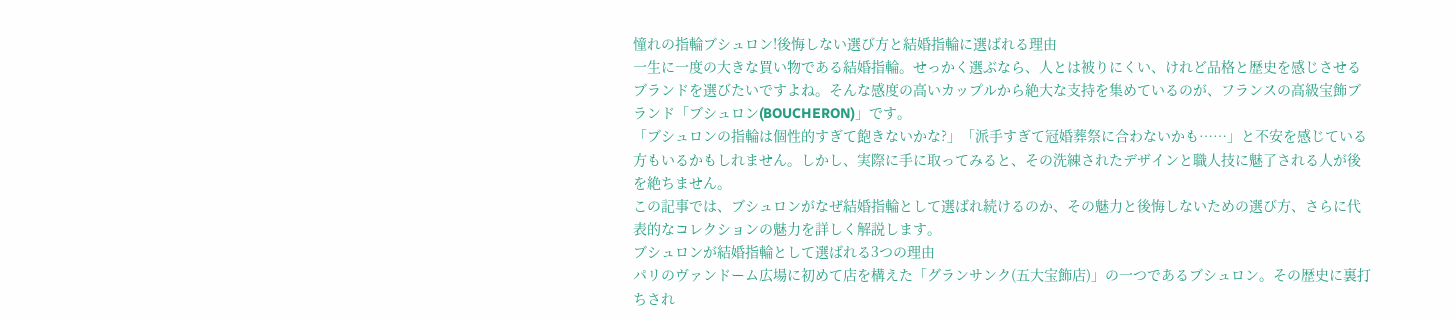憧れの指輪ブシュロン!後悔しない選び方と結婚指輪に選ばれる理由
一生に一度の大きな買い物である結婚指輪。せっかく選ぶなら、人とは被りにくい、けれど品格と歴史を感じさせるブランドを選びたいですよね。そんな感度の高いカップルから絶大な支持を集めているのが、フランスの高級宝飾ブランド「ブシュロン(BOUCHERON)」です。
「ブシュロンの指輪は個性的すぎて飽きないかな?」「派手すぎて冠婚葬祭に合わないかも……」と不安を感じている方もいるかもしれません。しかし、実際に手に取ってみると、その洗練されたデザインと職人技に魅了される人が後を絶ちません。
この記事では、ブシュロンがなぜ結婚指輪として選ばれ続けるのか、その魅力と後悔しないための選び方、さらに代表的なコレクションの魅力を詳しく解説します。
ブシュロンが結婚指輪として選ばれる3つの理由
パリのヴァンドーム広場に初めて店を構えた「グランサンク(五大宝飾店)」の一つであるブシュロン。その歴史に裏打ちされ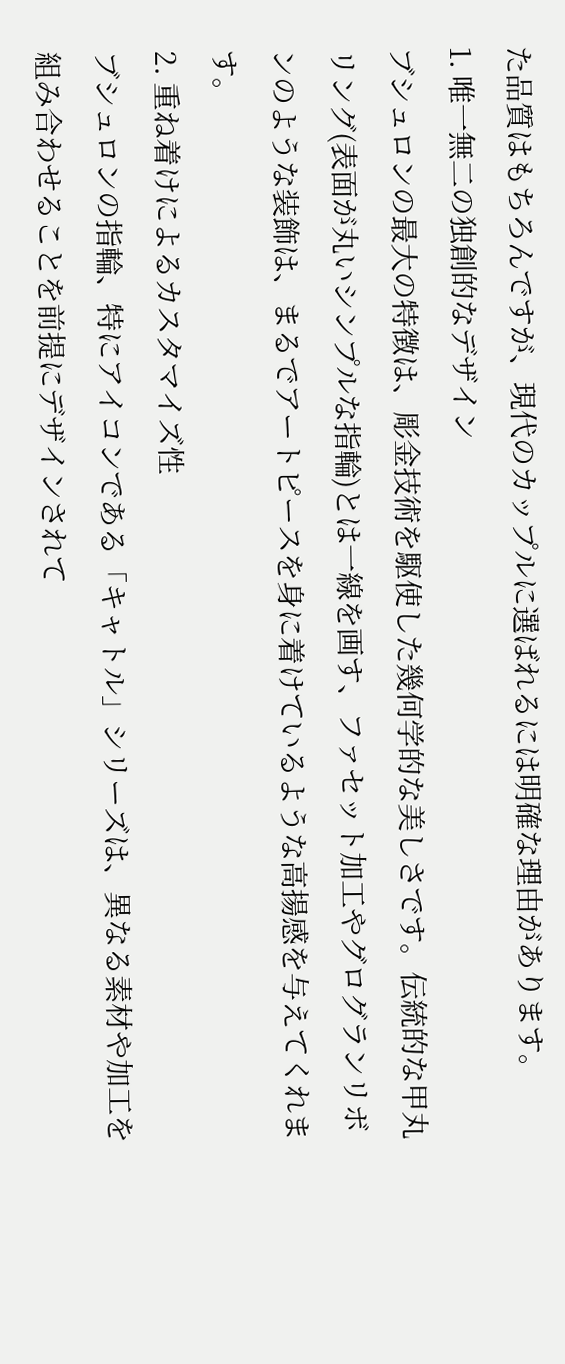た品質はもちろんですが、現代のカップルに選ばれるには明確な理由があります。
1. 唯一無二の独創的なデザイン
ブシュロンの最大の特徴は、彫金技術を駆使した幾何学的な美しさです。伝統的な甲丸リング(表面が丸いシンプルな指輪)とは一線を画す、ファセット加工やグログランリボンのような装飾は、まるでアートピースを身に着けているような高揚感を与えてくれます。
2. 重ね着けによるカスタマイズ性
ブシュロンの指輪、特にアイコンである「キャトル」シリーズは、異なる素材や加工を組み合わせることを前提にデザインされて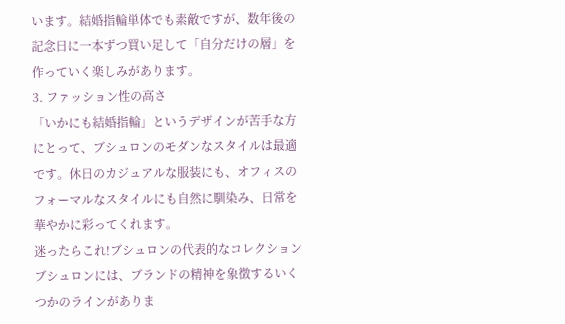います。結婚指輪単体でも素敵ですが、数年後の記念日に一本ずつ買い足して「自分だけの層」を作っていく楽しみがあります。
3. ファッション性の高さ
「いかにも結婚指輪」というデザインが苦手な方にとって、ブシュロンのモダンなスタイルは最適です。休日のカジュアルな服装にも、オフィスのフォーマルなスタイルにも自然に馴染み、日常を華やかに彩ってくれます。
迷ったらこれ!ブシュロンの代表的なコレクション
ブシュロンには、ブランドの精神を象徴するいくつかのラインがありま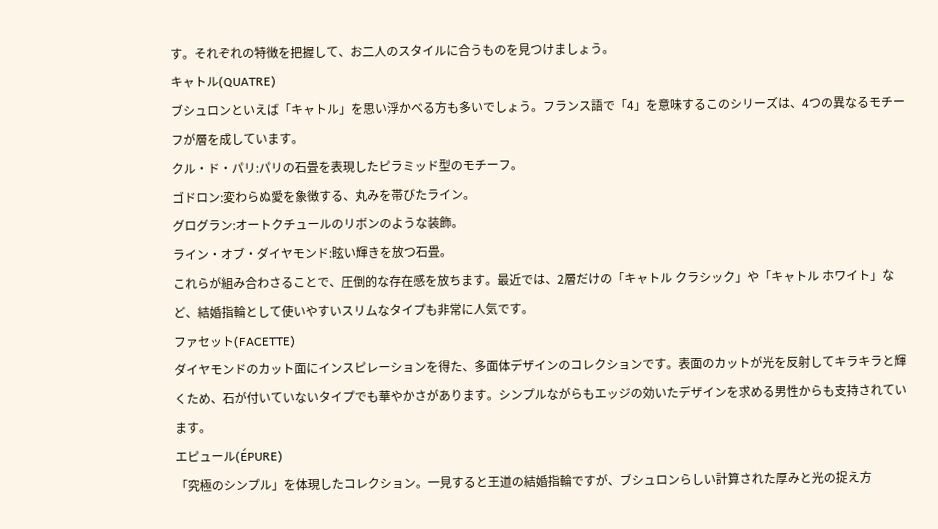す。それぞれの特徴を把握して、お二人のスタイルに合うものを見つけましょう。
キャトル(QUATRE)
ブシュロンといえば「キャトル」を思い浮かべる方も多いでしょう。フランス語で「4」を意味するこのシリーズは、4つの異なるモチーフが層を成しています。
クル・ド・パリ:パリの石畳を表現したピラミッド型のモチーフ。
ゴドロン:変わらぬ愛を象徴する、丸みを帯びたライン。
グログラン:オートクチュールのリボンのような装飾。
ライン・オブ・ダイヤモンド:眩い輝きを放つ石畳。
これらが組み合わさることで、圧倒的な存在感を放ちます。最近では、2層だけの「キャトル クラシック」や「キャトル ホワイト」など、結婚指輪として使いやすいスリムなタイプも非常に人気です。
ファセット(FACETTE)
ダイヤモンドのカット面にインスピレーションを得た、多面体デザインのコレクションです。表面のカットが光を反射してキラキラと輝くため、石が付いていないタイプでも華やかさがあります。シンプルながらもエッジの効いたデザインを求める男性からも支持されています。
エピュール(ÉPURE)
「究極のシンプル」を体現したコレクション。一見すると王道の結婚指輪ですが、ブシュロンらしい計算された厚みと光の捉え方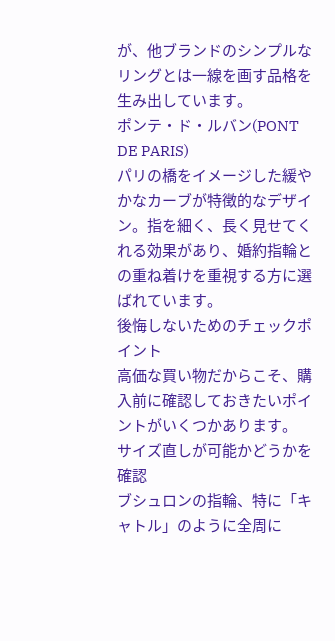が、他ブランドのシンプルなリングとは一線を画す品格を生み出しています。
ポンテ・ド・ルバン(PONT DE PARIS)
パリの橋をイメージした緩やかなカーブが特徴的なデザイン。指を細く、長く見せてくれる効果があり、婚約指輪との重ね着けを重視する方に選ばれています。
後悔しないためのチェックポイント
高価な買い物だからこそ、購入前に確認しておきたいポイントがいくつかあります。
サイズ直しが可能かどうかを確認
ブシュロンの指輪、特に「キャトル」のように全周に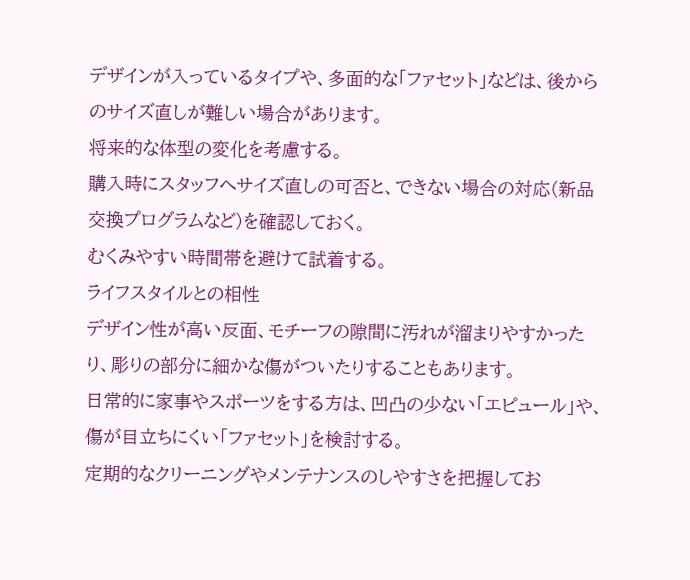デザインが入っているタイプや、多面的な「ファセット」などは、後からのサイズ直しが難しい場合があります。
将来的な体型の変化を考慮する。
購入時にスタッフへサイズ直しの可否と、できない場合の対応(新品交換プログラムなど)を確認しておく。
むくみやすい時間帯を避けて試着する。
ライフスタイルとの相性
デザイン性が高い反面、モチーフの隙間に汚れが溜まりやすかったり、彫りの部分に細かな傷がついたりすることもあります。
日常的に家事やスポーツをする方は、凹凸の少ない「エピュール」や、傷が目立ちにくい「ファセット」を検討する。
定期的なクリーニングやメンテナンスのしやすさを把握してお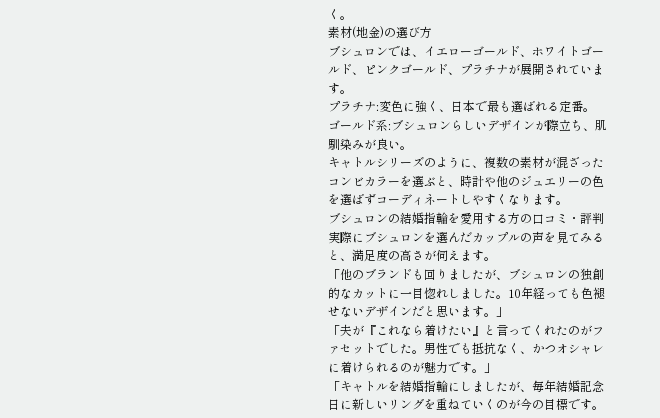く。
素材(地金)の選び方
ブシュロンでは、イエローゴールド、ホワイトゴールド、ピンクゴールド、プラチナが展開されています。
プラチナ:変色に強く、日本で最も選ばれる定番。
ゴールド系:ブシュロンらしいデザインが際立ち、肌馴染みが良い。
キャトルシリーズのように、複数の素材が混ざったコンビカラーを選ぶと、時計や他のジュエリーの色を選ばずコーディネートしやすくなります。
ブシュロンの結婚指輪を愛用する方の口コミ・評判
実際にブシュロンを選んだカップルの声を見てみると、満足度の高さが伺えます。
「他のブランドも回りましたが、ブシュロンの独創的なカットに一目惚れしました。10年経っても色褪せないデザインだと思います。」
「夫が『これなら着けたい』と言ってくれたのがファセットでした。男性でも抵抗なく、かつオシャレに着けられるのが魅力です。」
「キャトルを結婚指輪にしましたが、毎年結婚記念日に新しいリングを重ねていくのが今の目標です。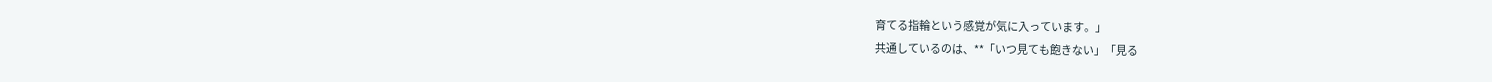育てる指輪という感覚が気に入っています。」
共通しているのは、**「いつ見ても飽きない」「見る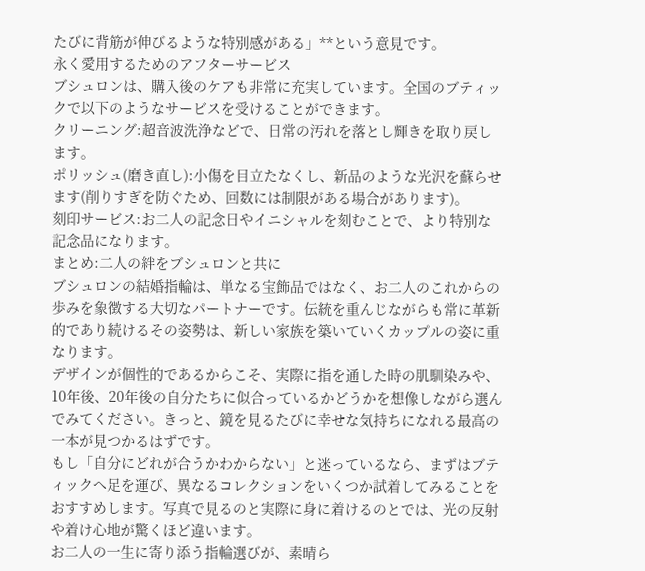たびに背筋が伸びるような特別感がある」**という意見です。
永く愛用するためのアフターサービス
ブシュロンは、購入後のケアも非常に充実しています。全国のブティックで以下のようなサービスを受けることができます。
クリーニング:超音波洗浄などで、日常の汚れを落とし輝きを取り戻します。
ポリッシュ(磨き直し):小傷を目立たなくし、新品のような光沢を蘇らせます(削りすぎを防ぐため、回数には制限がある場合があります)。
刻印サービス:お二人の記念日やイニシャルを刻むことで、より特別な記念品になります。
まとめ:二人の絆をブシュロンと共に
ブシュロンの結婚指輪は、単なる宝飾品ではなく、お二人のこれからの歩みを象徴する大切なパートナーです。伝統を重んじながらも常に革新的であり続けるその姿勢は、新しい家族を築いていくカップルの姿に重なります。
デザインが個性的であるからこそ、実際に指を通した時の肌馴染みや、10年後、20年後の自分たちに似合っているかどうかを想像しながら選んでみてください。きっと、鏡を見るたびに幸せな気持ちになれる最高の一本が見つかるはずです。
もし「自分にどれが合うかわからない」と迷っているなら、まずはブティックへ足を運び、異なるコレクションをいくつか試着してみることをおすすめします。写真で見るのと実際に身に着けるのとでは、光の反射や着け心地が驚くほど違います。
お二人の一生に寄り添う指輪選びが、素晴ら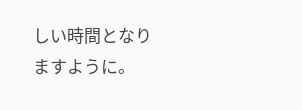しい時間となりますように。